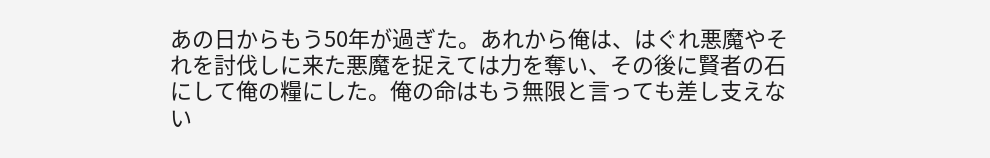あの日からもう50年が過ぎた。あれから俺は、はぐれ悪魔やそれを討伐しに来た悪魔を捉えては力を奪い、その後に賢者の石にして俺の糧にした。俺の命はもう無限と言っても差し支えない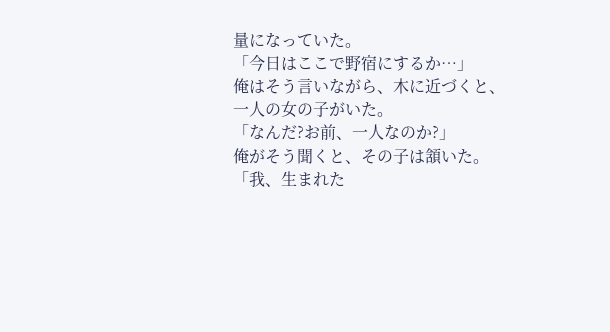量になっていた。
「今日はここで野宿にするか…」
俺はそう言いながら、木に近づくと、一人の女の子がいた。
「なんだ?お前、一人なのか?」
俺がそう聞くと、その子は頷いた。
「我、生まれた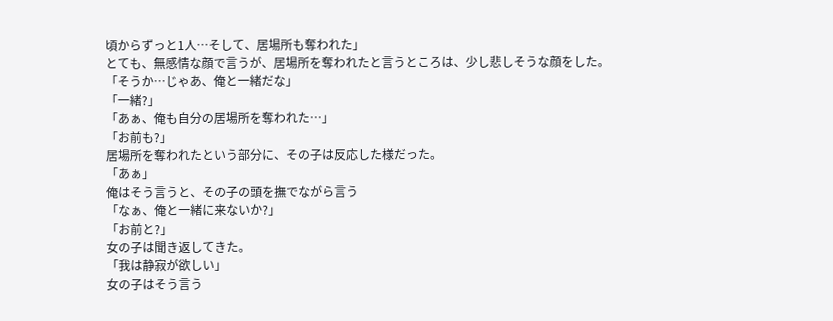頃からずっと1人…そして、居場所も奪われた」
とても、無感情な顔で言うが、居場所を奪われたと言うところは、少し悲しそうな顔をした。
「そうか…じゃあ、俺と一緒だな」
「一緒?」
「あぁ、俺も自分の居場所を奪われた…」
「お前も?」
居場所を奪われたという部分に、その子は反応した様だった。
「あぁ」
俺はそう言うと、その子の頭を撫でながら言う
「なぁ、俺と一緒に来ないか?」
「お前と?」
女の子は聞き返してきた。
「我は静寂が欲しい」
女の子はそう言う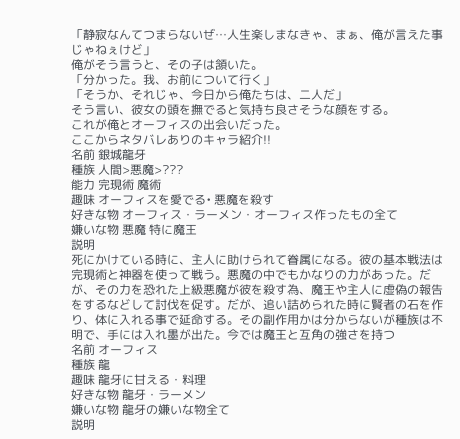「静寂なんてつまらないぜ…人生楽しまなきゃ、まぁ、俺が言えた事じゃねぇけど」
俺がそう言うと、その子は頷いた。
「分かった。我、お前について行く」
「そうか、それじゃ、今日から俺たちは、二人だ」
そう言い、彼女の頭を撫でると気持ち良さそうな顔をする。
これが俺とオーフィスの出会いだった。
ここからネタバレありのキャラ紹介!!
名前 銀城龍牙
種族 人間>悪魔>???
能力 完現術 魔術
趣味 オーフィスを愛でる• 悪魔を殺す
好きな物 オーフィス・ラーメン・オーフィス作ったもの全て
嫌いな物 悪魔 特に魔王
説明
死にかけている時に、主人に助けられて眷属になる。彼の基本戦法は完現術と神器を使って戦う。悪魔の中でもかなりの力があった。だが、その力を恐れた上級悪魔が彼を殺す為、魔王や主人に虚偽の報告をするなどして討伐を促す。だが、追い詰められた時に賢者の石を作り、体に入れる事で延命する。その副作用かは分からないが種族は不明で、手には入れ墨が出た。今では魔王と互角の強さを持つ
名前 オーフィス
種族 龍
趣味 龍牙に甘える・料理
好きな物 龍牙・ラーメン
嫌いな物 龍牙の嫌いな物全て
説明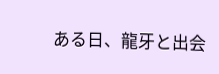ある日、龍牙と出会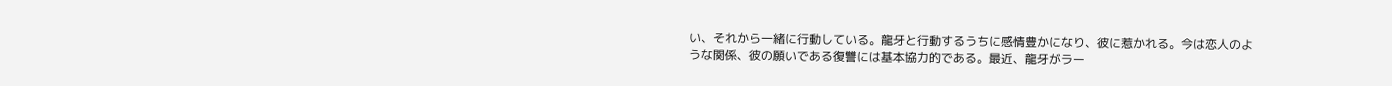い、それから一緒に行動している。龍牙と行動するうちに感情豊かになり、彼に惹かれる。今は恋人のような関係、彼の願いである復讐には基本協力的である。最近、龍牙がラー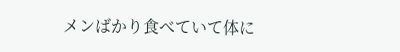メンばかり食べていて体に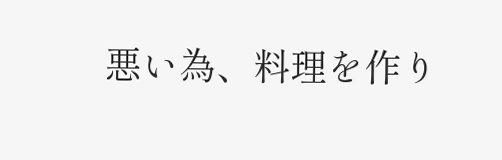悪い為、料理を作り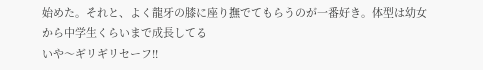始めた。それと、よく龍牙の膝に座り撫でてもらうのが一番好き。体型は幼女から中学生くらいまで成長してる
いや〜ギリギリセーフ!!